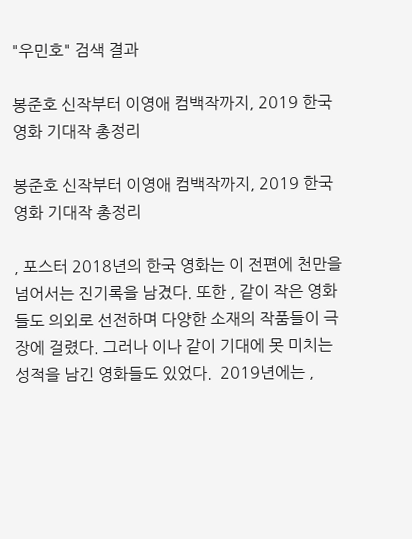"우민호" 검색 결과

봉준호 신작부터 이영애 컴백작까지, 2019 한국영화 기대작 총정리

봉준호 신작부터 이영애 컴백작까지, 2019 한국영화 기대작 총정리

, 포스터 2018년의 한국 영화는 이 전편에 천만을 넘어서는 진기록을 남겼다. 또한 , 같이 작은 영화들도 의외로 선전하며 다양한 소재의 작품들이 극장에 걸렸다. 그러나 이나 같이 기대에 못 미치는 성적을 남긴 영화들도 있었다.  2019년에는 ,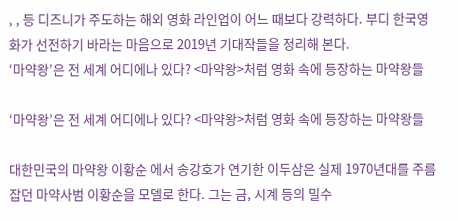, , 등 디즈니가 주도하는 해외 영화 라인업이 어느 때보다 강력하다. 부디 한국영화가 선전하기 바라는 마음으로 2019년 기대작들을 정리해 본다.
‘마약왕’은 전 세계 어디에나 있다? <마약왕>처럼 영화 속에 등장하는 마약왕들

‘마약왕’은 전 세계 어디에나 있다? <마약왕>처럼 영화 속에 등장하는 마약왕들

대한민국의 마약왕 이황순 에서 송강호가 연기한 이두삼은 실제 1970년대를 주름잡던 마약사범 이황순을 모델로 한다. 그는 금, 시계 등의 밀수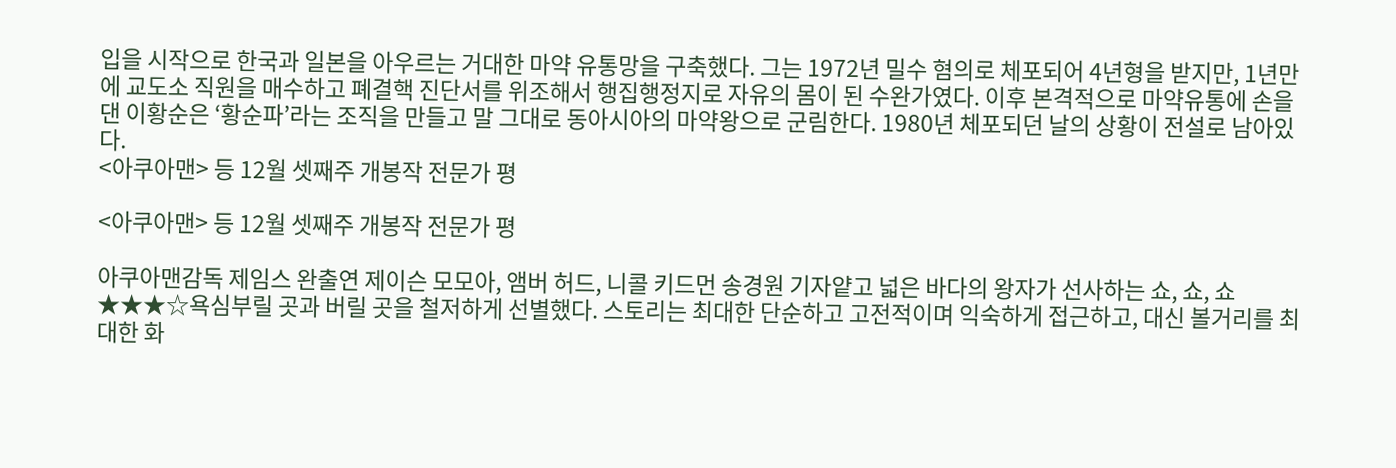입을 시작으로 한국과 일본을 아우르는 거대한 마약 유통망을 구축했다. 그는 1972년 밀수 혐의로 체포되어 4년형을 받지만, 1년만에 교도소 직원을 매수하고 폐결핵 진단서를 위조해서 행집행정지로 자유의 몸이 된 수완가였다. 이후 본격적으로 마약유통에 손을 댄 이황순은 ‘황순파’라는 조직을 만들고 말 그대로 동아시아의 마약왕으로 군림한다. 1980년 체포되던 날의 상황이 전설로 남아있다.
<아쿠아맨> 등 12월 셋째주 개봉작 전문가 평

<아쿠아맨> 등 12월 셋째주 개봉작 전문가 평

아쿠아맨감독 제임스 완출연 제이슨 모모아, 앰버 허드, 니콜 키드먼 송경원 기자얕고 넓은 바다의 왕자가 선사하는 쇼, 쇼, 쇼★★★☆욕심부릴 곳과 버릴 곳을 철저하게 선별했다. 스토리는 최대한 단순하고 고전적이며 익숙하게 접근하고, 대신 볼거리를 최대한 화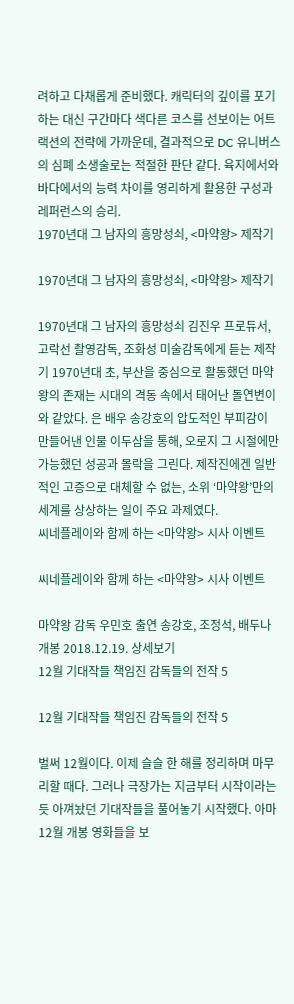려하고 다채롭게 준비했다. 캐릭터의 깊이를 포기하는 대신 구간마다 색다른 코스를 선보이는 어트랙션의 전략에 가까운데, 결과적으로 DC 유니버스의 심폐 소생술로는 적절한 판단 같다. 육지에서와 바다에서의 능력 차이를 영리하게 활용한 구성과 레퍼런스의 승리.
1970년대 그 남자의 흥망성쇠, <마약왕> 제작기

1970년대 그 남자의 흥망성쇠, <마약왕> 제작기

1970년대 그 남자의 흥망성쇠 김진우 프로듀서, 고락선 촬영감독, 조화성 미술감독에게 듣는 제작기 1970년대 초, 부산을 중심으로 활동했던 마약왕의 존재는 시대의 격동 속에서 태어난 돌연변이와 같았다. 은 배우 송강호의 압도적인 부피감이 만들어낸 인물 이두삼을 통해, 오로지 그 시절에만 가능했던 성공과 몰락을 그린다. 제작진에겐 일반적인 고증으로 대체할 수 없는, 소위 ‘마약왕’만의 세계를 상상하는 일이 주요 과제였다.
씨네플레이와 함께 하는 <마약왕> 시사 이벤트

씨네플레이와 함께 하는 <마약왕> 시사 이벤트

마약왕 감독 우민호 출연 송강호, 조정석, 배두나 개봉 2018.12.19. 상세보기
12월 기대작들 책임진 감독들의 전작 5

12월 기대작들 책임진 감독들의 전작 5

벌써 12월이다. 이제 슬슬 한 해를 정리하며 마무리할 때다. 그러나 극장가는 지금부터 시작이라는 듯 아껴놨던 기대작들을 풀어놓기 시작했다. 아마 12월 개봉 영화들을 보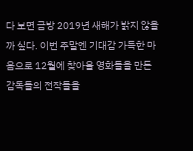다 보면 금방 2019년 새해가 밝지 않을까 싶다. 이번 주말엔 기대감 가득한 마음으로 12월에 찾아올 영화들을 만든 감독들의 전작들을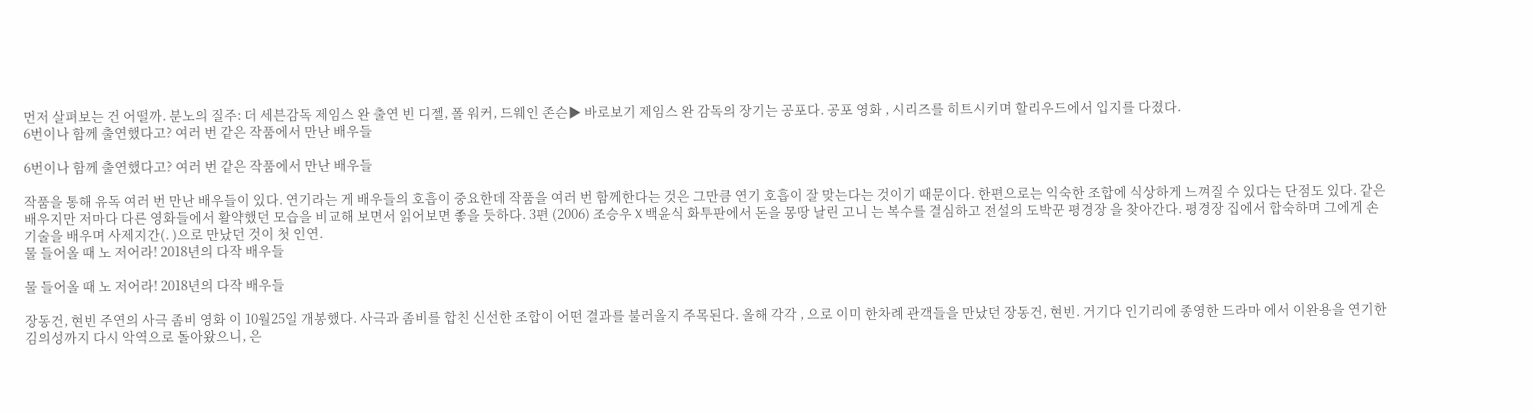먼저 살펴보는 건 어떨까. 분노의 질주: 더 세븐감독 제임스 완 출연 빈 디젤, 폴 워커, 드웨인 존슨▶ 바로보기 제임스 완 감독의 장기는 공포다. 공포 영화 , 시리즈를 히트시키며 할리우드에서 입지를 다졌다.
6번이나 함께 출연했다고? 여러 번 같은 작품에서 만난 배우들

6번이나 함께 출연했다고? 여러 번 같은 작품에서 만난 배우들

작품을 통해 유독 여러 번 만난 배우들이 있다. 연기라는 게 배우들의 호흡이 중요한데 작품을 여러 번 함께한다는 것은 그만큼 연기 호흡이 잘 맞는다는 것이기 때문이다. 한편으로는 익숙한 조합에 식상하게 느껴질 수 있다는 단점도 있다. 같은 배우지만 저마다 다른 영화들에서 활약했던 모습을 비교해 보면서 읽어보면 좋을 듯하다. 3편 (2006) 조승우 X 백윤식 화투판에서 돈을 몽땅 날린 고니 는 복수를 결심하고 전설의 도박꾼 평경장 을 찾아간다. 평경장 집에서 합숙하며 그에게 손기술을 배우며 사제지간(. )으로 만났던 것이 첫 인연.
물 들어올 때 노 저어라! 2018년의 다작 배우들

물 들어올 때 노 저어라! 2018년의 다작 배우들

장동건, 현빈 주연의 사극 좀비 영화 이 10월25일 개봉했다. 사극과 좀비를 합친 신선한 조합이 어떤 결과를 불러올지 주목된다. 올해 각각 , 으로 이미 한차례 관객들을 만났던 장동건, 현빈. 거기다 인기리에 종영한 드라마 에서 이완용을 연기한 김의성까지 다시 악역으로 돌아왔으니, 은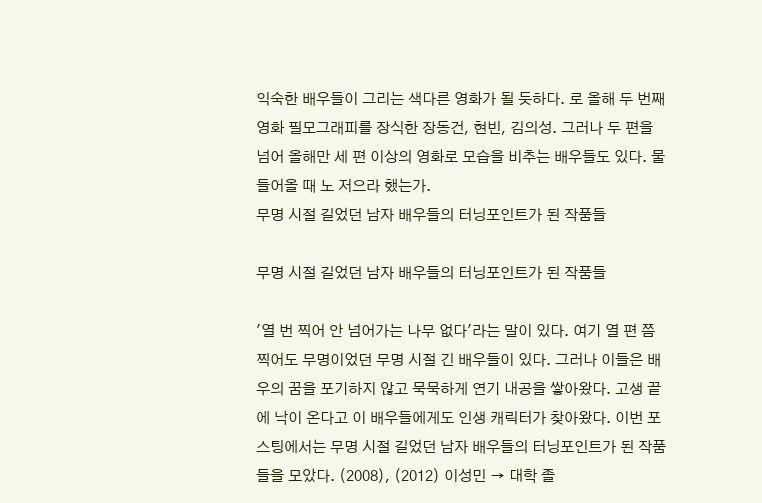익숙한 배우들이 그리는 색다른 영화가 될 듯하다. 로 올해 두 번째 영화 필모그래피를 장식한 장동건, 현빈, 김의성. 그러나 두 편을 넘어 올해만 세 편 이상의 영화로 모습을 비추는 배우들도 있다. 물 들어올 때 노 저으라 했는가.
무명 시절 길었던 남자 배우들의 터닝포인트가 된 작품들

무명 시절 길었던 남자 배우들의 터닝포인트가 된 작품들

'열 번 찍어 안 넘어가는 나무 없다'라는 말이 있다. 여기 열 편 쯤 찍어도 무명이었던 무명 시절 긴 배우들이 있다. 그러나 이들은 배우의 꿈을 포기하지 않고 묵묵하게 연기 내공을 쌓아왔다. 고생 끝에 낙이 온다고 이 배우들에게도 인생 캐릭터가 찾아왔다. 이번 포스팅에서는 무명 시절 길었던 남자 배우들의 터닝포인트가 된 작품들을 모았다. (2008), (2012) 이성민 → 대학 졸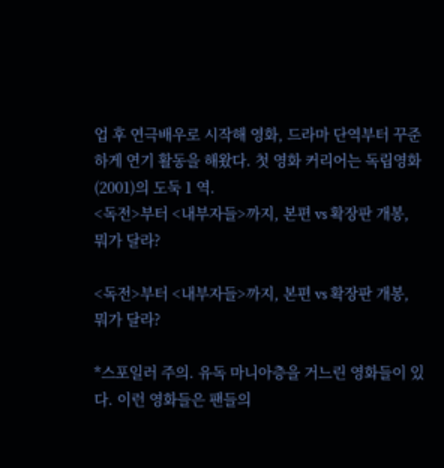업 후 연극배우로 시작해 영화, 드라마 단역부터 꾸준하게 연기 활동을 해왔다. 첫 영화 커리어는 독립영화 (2001)의 도둑 1 역.
<독전>부터 <내부자들>까지, 본편 vs 확장판 개봉, 뭐가 달라?

<독전>부터 <내부자들>까지, 본편 vs 확장판 개봉, 뭐가 달라?

*스포일러 주의. 유독 마니아층을 거느린 영화들이 있다. 이런 영화들은 팬들의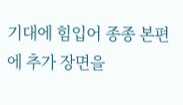기대에 힘입어 종종 본편에 추가 장면을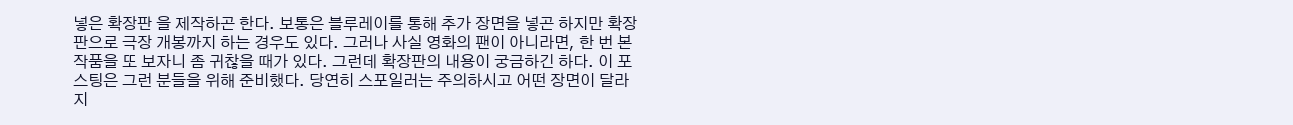넣은 확장판 을 제작하곤 한다. 보통은 블루레이를 통해 추가 장면을 넣곤 하지만 확장판으로 극장 개봉까지 하는 경우도 있다. 그러나 사실 영화의 팬이 아니라면, 한 번 본 작품을 또 보자니 좀 귀찮을 때가 있다. 그런데 확장판의 내용이 궁금하긴 하다. 이 포스팅은 그런 분들을 위해 준비했다. 당연히 스포일러는 주의하시고 어떤 장면이 달라지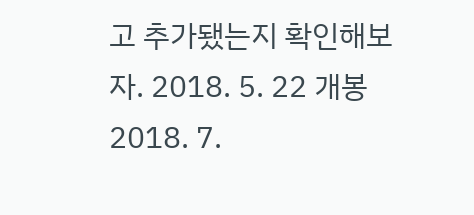고 추가됐는지 확인해보자. 2018. 5. 22 개봉2018. 7.